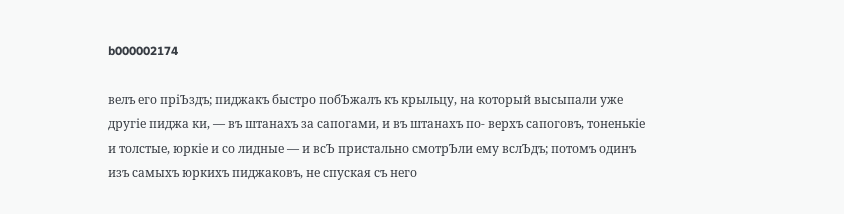b000002174

велъ его пріЪздъ; пиджакъ быстро побЪжалъ къ крыльцу, на который высыпали уже другіе пиджа ки, — въ штанахъ за сапогами, и въ штанахъ по- верхъ сапоговъ, тоненькіе и толстые, юркіе и со лидные — и всЪ пристально смотрЪли ему вслЪдъ; потомъ одинъ изъ самыхъ юркихъ пиджаковъ, не спуская съ него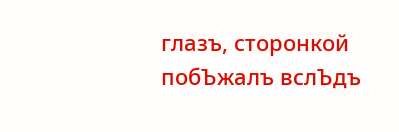глазъ, сторонкой побЪжалъ вслЪдъ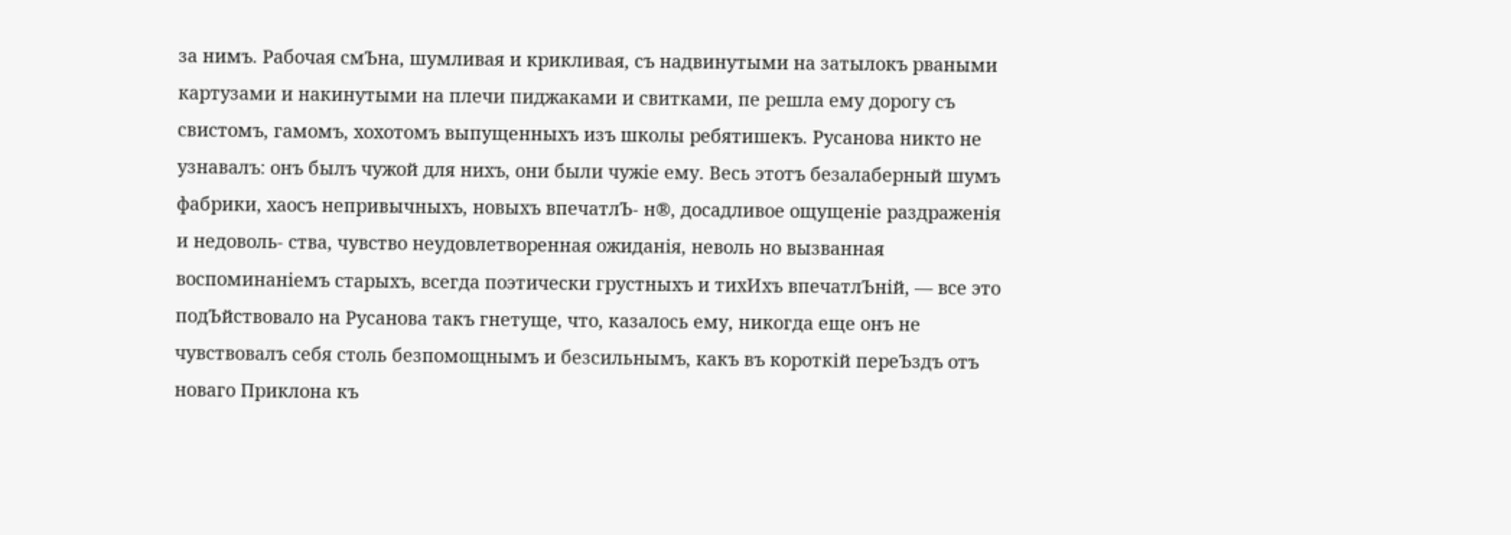за нимъ. Рабочая смЪна, шумливая и крикливая, съ надвинутыми на затылокъ рваными картузами и накинутыми на плечи пиджаками и свитками, пе решла ему дорогу съ свистомъ, гамомъ, хохотомъ выпущенныхъ изъ школы ребятишекъ. Русанова никто не узнавалъ: онъ былъ чужой для нихъ, они были чужіе ему. Весь этотъ безалаберный шумъ фабрики, хаосъ непривычныхъ, новыхъ впечатлЪ- н®, досадливое ощущеніе раздраженія и недоволь- ства, чувство неудовлетворенная ожиданія, неволь но вызванная воспоминаніемъ старыхъ, всегда поэтически грустныхъ и тихИхъ впечатлЪній, — все это подЪйствовало на Русанова такъ гнетуще, что, казалось ему, никогда еще онъ не чувствовалъ себя столь безпомощнымъ и безсильнымъ, какъ въ короткій переЪздъ отъ новаго Приклона къ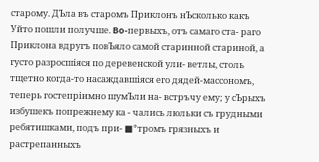старому. ДЪла въ старомъ Приклонъ нЪсколько какъ Уйто пошли получше. Bo-первыхъ, отъ самаго ста- раго Приклона вдругъ повЪяло самой старинной стариной, а густо разросшіяся по деревенской ули- ветлы, столь тщетно когда-то насаждавшіяся его дядей-массономъ, теперь гостепріимно шумЪли на- встръчу ему; у сЪрыхъ избушекъ попрежнему ка - чались люльки съ грудными ребятишками, подъ при- ■°тромъ грязныхъ и растрепанныхъ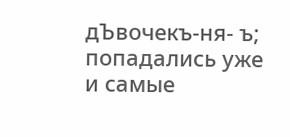дЪвочекъ-ня- ъ; попадались уже и самые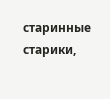старинные старики,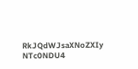RkJQdWJsaXNoZXIy NTc0NDU4